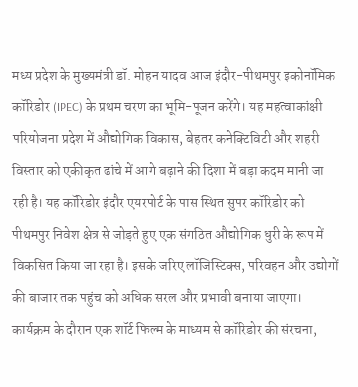मध्य प्रदेश के मुख्यमंत्री डॉ. मोहन यादव आज इंदौर-पीथमपुर इकोनॉमिक कॉरिडोर (IPEC) के प्रथम चरण का भूमि-पूजन करेंगे। यह महत्वाकांक्षी परियोजना प्रदेश में औद्योगिक विकास, बेहतर कनेक्टिविटी और शहरी विस्तार को एकीकृत ढांचे में आगे बढ़ाने की दिशा में बड़ा कदम मानी जा रही है। यह कॉरिडोर इंदौर एयरपोर्ट के पास स्थित सुपर कॉरिडोर को पीथमपुर निवेश क्षेत्र से जोड़ते हुए एक संगठित औद्योगिक धुरी के रूप में विकसित किया जा रहा है। इसके जरिए लॉजिस्टिक्स, परिवहन और उद्योगों की बाजार तक पहुंच को अधिक सरल और प्रभावी बनाया जाएगा। कार्यक्रम के दौरान एक शॉर्ट फिल्म के माध्यम से कॉरिडोर की संरचना,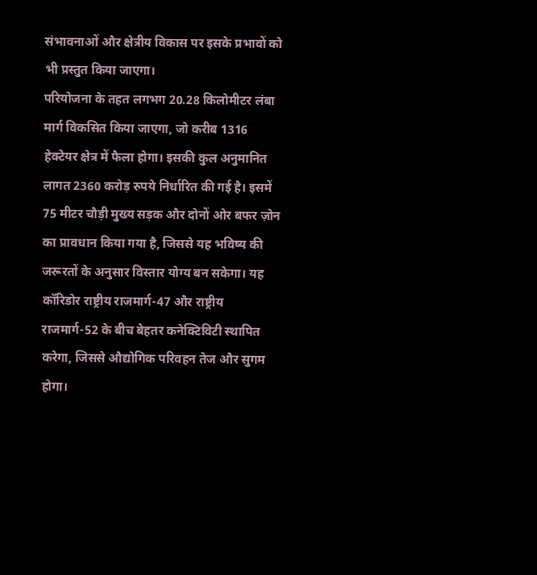संभावनाओं और क्षेत्रीय विकास पर इसके प्रभावों को भी प्रस्तुत किया जाएगा।
परियोजना के तहत लगभग 20.28 किलोमीटर लंबा मार्ग विकसित किया जाएगा, जो करीब 1316 हेक्टेयर क्षेत्र में फैला होगा। इसकी कुल अनुमानित लागत 2360 करोड़ रुपये निर्धारित की गई है। इसमें 75 मीटर चौड़ी मुख्य सड़क और दोनों ओर बफर ज़ोन का प्रावधान किया गया है, जिससे यह भविष्य की जरूरतों के अनुसार विस्तार योग्य बन सकेगा। यह कॉरिडोर राष्ट्रीय राजमार्ग-47 और राष्ट्रीय राजमार्ग-52 के बीच बेहतर कनेक्टिविटी स्थापित करेगा, जिससे औद्योगिक परिवहन तेज और सुगम होगा।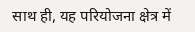साथ ही, यह परियोजना क्षेत्र में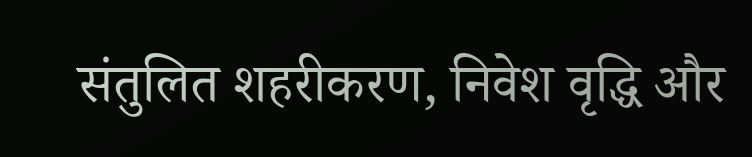संतुलित शहरीकरण, निवेश वृद्धि और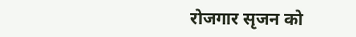रोजगार सृजन को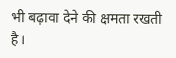भी बढ़ावा देने की क्षमता रखती है।